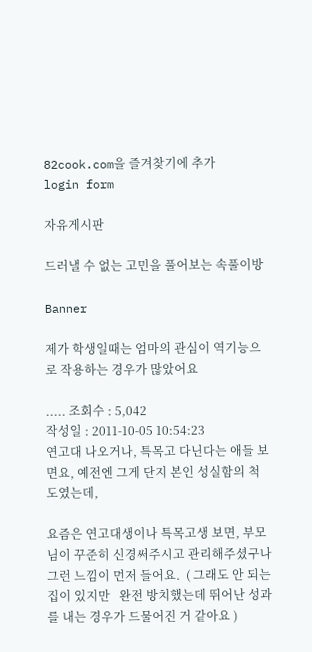82cook.com을 즐겨찾기에 추가
login form

자유게시판

드러낼 수 없는 고민을 풀어보는 속풀이방

Banner

제가 학생일때는 엄마의 관심이 역기능으로 작용하는 경우가 많았어요

..... 조회수 : 5,042
작성일 : 2011-10-05 10:54:23
연고대 나오거나, 특목고 다닌다는 애들 보면요, 예전엔 그게 단지 본인 성실함의 척도였는데,

요즘은 연고대생이나 특목고생 보면, 부모님이 꾸준히 신경써주시고 관리해주셨구나 그런 느낌이 먼저 들어요.  ( 그래도 안 되는 집이 있지만   완전 방치했는데 뛰어난 성과를 내는 경우가 드물어진 거 같아요 )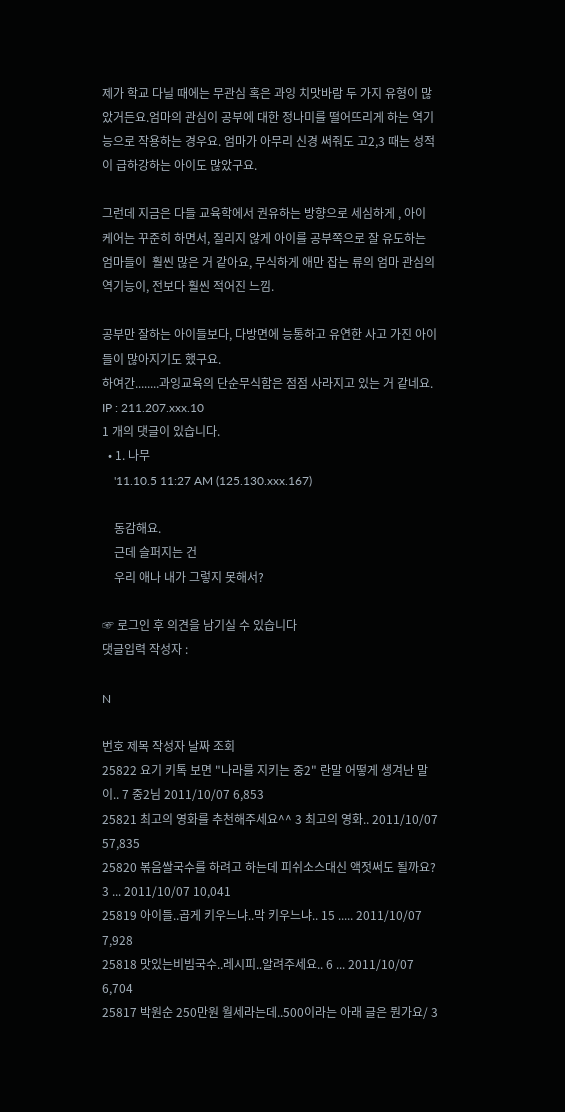제가 학교 다닐 때에는 무관심 혹은 과잉 치맛바람 두 가지 유형이 많았거든요.엄마의 관심이 공부에 대한 정나미를 떨어뜨리게 하는 역기능으로 작용하는 경우요. 엄마가 아무리 신경 써줘도 고2,3 때는 성적이 급하강하는 아이도 많았구요.

그런데 지금은 다들 교육학에서 권유하는 방향으로 세심하게 , 아이 케어는 꾸준히 하면서, 질리지 않게 아이를 공부쪽으로 잘 유도하는 엄마들이  훨씬 많은 거 같아요, 무식하게 애만 잡는 류의 엄마 관심의 역기능이, 전보다 훨씬 적어진 느낌.

공부만 잘하는 아이들보다, 다방면에 능통하고 유연한 사고 가진 아이들이 많아지기도 했구요.
하여간........과잉교육의 단순무식함은 점점 사라지고 있는 거 같네요.
IP : 211.207.xxx.10
1 개의 댓글이 있습니다.
  • 1. 나무
    '11.10.5 11:27 AM (125.130.xxx.167)

    동감해요.
    근데 슬퍼지는 건
    우리 애나 내가 그렇지 못해서?

☞ 로그인 후 의견을 남기실 수 있습니다
댓글입력 작성자 :

N

번호 제목 작성자 날짜 조회
25822 요기 키톡 보면 "나라를 지키는 중2" 란말 어떻게 생겨난 말이.. 7 중2님 2011/10/07 6,853
25821 최고의 영화를 추천해주세요^^ 3 최고의 영화.. 2011/10/07 57,835
25820 볶음쌀국수를 하려고 하는데 피쉬소스대신 액젓써도 될까요? 3 ... 2011/10/07 10,041
25819 아이들..곱게 키우느냐..막 키우느냐.. 15 ..... 2011/10/07 7,928
25818 맛있는비빔국수..레시피..알려주세요.. 6 ... 2011/10/07 6,704
25817 박원순 250만원 월세라는데..500이라는 아래 글은 뭔가요/ 3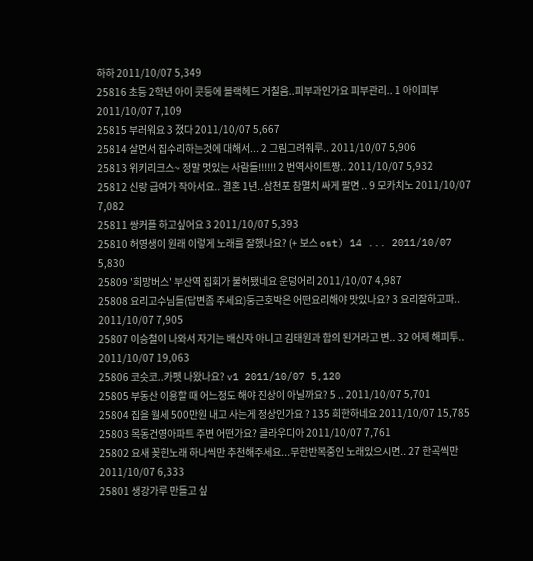하하 2011/10/07 5,349
25816 초등 2학년 아이 콧등에 블랙헤드 거칠음..피부과인가요 피부관리.. 1 아이피부 2011/10/07 7,109
25815 부러워요 3 졌다 2011/10/07 5,667
25814 살면서 집수리하는것에 대해서... 2 그림그려줘루.. 2011/10/07 5,906
25813 위키리크스~ 정말 멋있는 사람들!!!!!! 2 번역사이트짱.. 2011/10/07 5,932
25812 신랑 급여가 작아서요.. 결혼 1년..삼천포 참멸치 싸게 팔면 .. 9 모카치노 2011/10/07 7,082
25811 쌍커플 하고싶어요 3 2011/10/07 5,393
25810 허영생이 원래 이렇게 노래를 잘했나요? (+ 보스 ost) 14 ... 2011/10/07 5,830
25809 '희망버스' 부산역 집회가 불허됐네요 운덩어리 2011/10/07 4,987
25808 요리고수님들(답변좀 주세요)둥근호박은 어떤요리해야 맛있나요? 3 요리잘하고파.. 2011/10/07 7,905
25807 이승철이 나와서 자기는 배신자 아니고 김태원과 합의 된거라고 변.. 32 어제 해피투.. 2011/10/07 19,063
25806 코슷코..카펫 나왔나요? v1 2011/10/07 5,120
25805 부동산 이용할 때 어느정도 해야 진상이 아닐까요? 5 .. 2011/10/07 5,701
25804 집을 월세 500만원 내고 사는게 정상인가요 ? 135 희한하네요 2011/10/07 15,785
25803 목동건영아파트 주변 어떤가요? 클라우디아 2011/10/07 7,761
25802 요새 꽂힌노래 하나씩만 추천해주세요...무한반복중인 노래있으시면.. 27 한곡씩만 2011/10/07 6,333
25801 생강가루 만들고 싶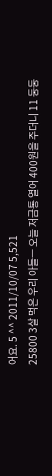어요. 5 ^^ 2011/10/07 5,521
25800 3살 먹은 우리 아들ㅡ 오늘 저금통 열어 400원을 주더니 11 둥둥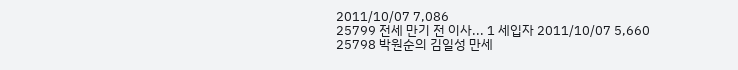2011/10/07 7,086
25799 전세 만기 전 이사... 1 세입자 2011/10/07 5,660
25798 박원순의 김일성 만세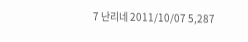7 난리네 2011/10/07 5,287